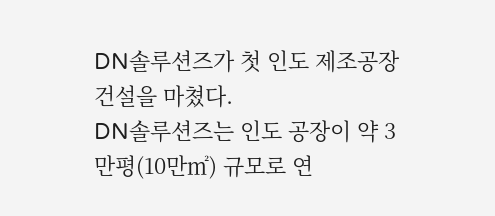DN솔루션즈가 첫 인도 제조공장 건설을 마쳤다.
DN솔루션즈는 인도 공장이 약 3만평(10만㎡) 규모로 연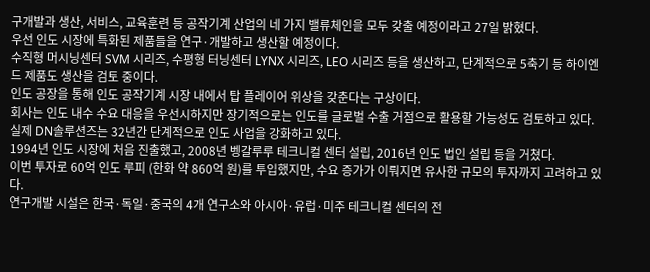구개발과 생산, 서비스, 교육훈련 등 공작기계 산업의 네 가지 밸류체인을 모두 갖출 예정이라고 27일 밝혔다.
우선 인도 시장에 특화된 제품들을 연구·개발하고 생산할 예정이다.
수직형 머시닝센터 SVM 시리즈, 수평형 터닝센터 LYNX 시리즈, LEO 시리즈 등을 생산하고, 단계적으로 5축기 등 하이엔드 제품도 생산을 검토 중이다.
인도 공장을 통해 인도 공작기계 시장 내에서 탑 플레이어 위상을 갖춘다는 구상이다.
회사는 인도 내수 수요 대응을 우선시하지만 장기적으로는 인도를 글로벌 수출 거점으로 활용할 가능성도 검토하고 있다.
실제 DN솔루션즈는 32년간 단계적으로 인도 사업을 강화하고 있다.
1994년 인도 시장에 처음 진출했고, 2008년 벵갈루루 테크니컬 센터 설립, 2016년 인도 법인 설립 등을 거쳤다.
이번 투자로 60억 인도 루피 (한화 약 860억 원)를 투입했지만, 수요 증가가 이뤄지면 유사한 규모의 투자까지 고려하고 있다.
연구개발 시설은 한국·독일·중국의 4개 연구소와 아시아·유럽·미주 테크니컬 센터의 전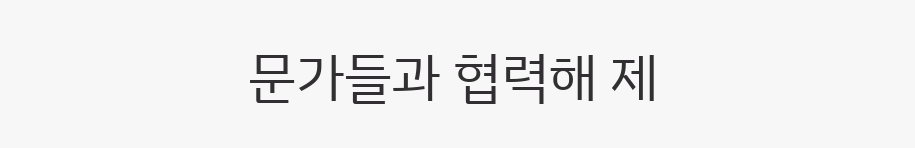문가들과 협력해 제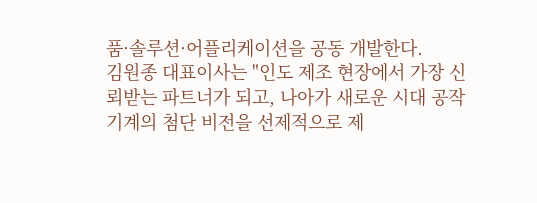품·솔루션·어플리케이션을 공동 개발한다.
김원종 대표이사는 "인도 제조 현장에서 가장 신뢰받는 파트너가 되고, 나아가 새로운 시대 공작기계의 첨단 비전을 선제적으로 제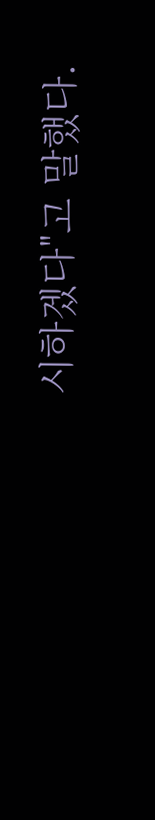시하겠다"고 말했다.